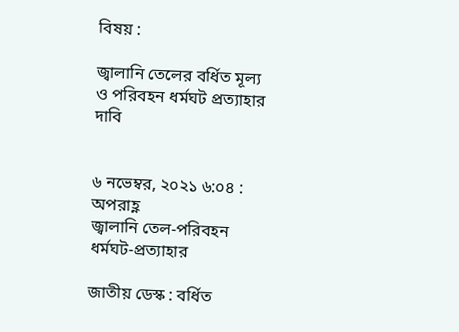বিষয় :

জ্বালানি তেলের বর্ধিত মূল্য ও পরিবহন ধর্মঘট প্রত্যাহার দাবি


৬ নভেম্বর, ২০২১ ৬:০৪ : অপরাহ্ণ
জ্বালানি তেল-পরিবহন ধর্মঘট-প্রত্যাহার

জাতীয় ডেস্ক : বর্ধিত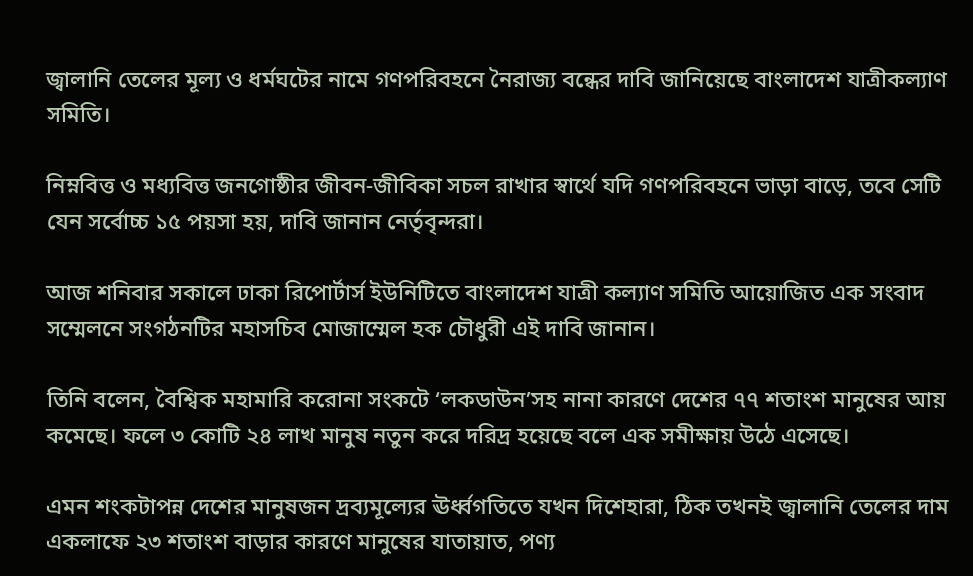জ্বালানি তেলের মূল্য ও ধর্মঘটের নামে গণপরিবহনে নৈরাজ্য বন্ধের দাবি জানিয়েছে বাংলাদেশ যাত্রীকল্যাণ সমিতি।

নিম্নবিত্ত ও মধ্যবিত্ত জনগোষ্ঠীর জীবন-জীবিকা সচল রাখার স্বার্থে যদি গণপরিবহনে ভাড়া বাড়ে, তবে সেটি যেন সর্বোচ্চ ১৫ পয়সা হয়, দাবি জানান নের্তৃবৃন্দরা।

আজ শনিবার সকালে ঢাকা রিপোর্টার্স ইউনিটিতে বাংলাদেশ যাত্রী কল্যাণ সমিতি আয়োজিত এক সংবাদ সম্মেলনে সংগঠনটির মহাসচিব মোজাম্মেল হক চৌধুরী এই দাবি জানান।

তিনি বলেন, বৈশ্বিক মহামারি করোনা সংকটে ‘লকডাউন’সহ নানা কারণে দেশের ৭৭ শতাংশ মানুষের আয় কমেছে। ফলে ৩ কোটি ২৪ লাখ মানুষ নতুন করে দরিদ্র হয়েছে বলে এক সমীক্ষায় উঠে এসেছে।

এমন শংকটাপন্ন দেশের মানুষজন দ্রব্যমূল্যের ঊর্ধ্বগতিতে যখন দিশেহারা, ঠিক তখনই জ্বালানি তেলের দাম একলাফে ২৩ শতাংশ বাড়ার কারণে মানুষের যাতায়াত, পণ্য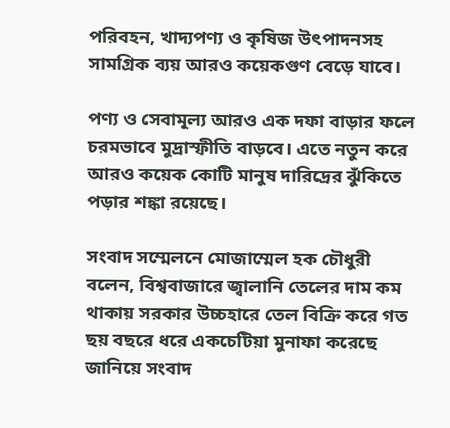পরিবহন, খাদ্যপণ্য ও কৃষিজ উৎপাদনসহ সামগ্রিক ব্যয় আরও কয়েকগুণ বেড়ে যাবে।

পণ্য ও সেবামূল্য আরও এক দফা বাড়ার ফলে চরমভাবে মুদ্রাস্ফীতি বাড়বে। এতে নতুন করে আরও কয়েক কোটি মানুষ দারিদ্রের ঝুঁকিতে পড়ার শঙ্কা রয়েছে।

সংবাদ সম্মেলনে মোজাম্মেল হক চৌধুরী বলেন, বিশ্ববাজারে জ্বালানি তেলের দাম কম থাকায় সরকার উচ্চহারে তেল বিক্রি করে গত ছয় বছরে ধরে একচেটিয়া মুনাফা করেছে জানিয়ে সংবাদ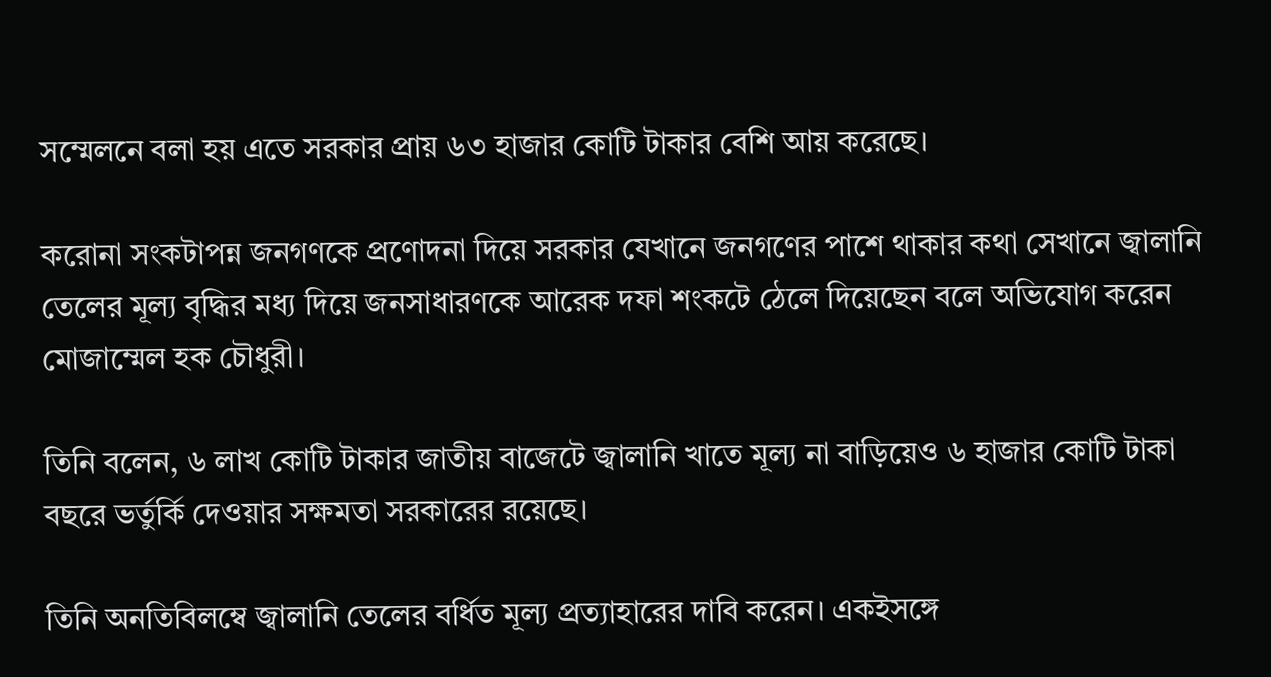সম্মেলনে বলা হয় এতে সরকার প্রায় ৬৩ হাজার কোটি টাকার বেশি আয় করেছে।

করোনা সংকটাপন্ন জনগণকে প্রণোদনা দিয়ে সরকার যেখানে জনগণের পাশে থাকার কথা সেখানে জ্বালানি তেলের মূল্য বৃদ্ধির মধ্য দিয়ে জনসাধারণকে আরেক দফা শংকটে ঠেলে দিয়েছেন বলে অভিযোগ করেন মোজাম্মেল হক চৌধুরী।

তিনি বলেন, ৬ লাখ কোটি টাকার জাতীয় বাজেটে জ্বালানি খাতে মূল্য না বাড়িয়েও ৬ হাজার কোটি টাকা বছরে ভর্তুর্কি দেওয়ার সক্ষমতা সরকারের রয়েছে।

তিনি অনতিবিলম্বে জ্বালানি তেলের বর্ধিত মূল্য প্রত্যাহারের দাবি করেন। একইসঙ্গে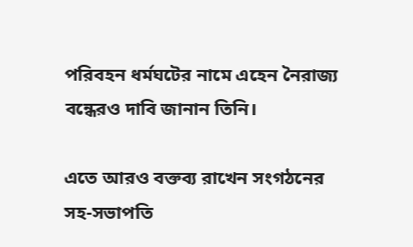পরিবহন ধর্মঘটের নামে এহেন নৈরাজ্য বন্ধেরও দাবি জানান তিনি।

এতে আরও বক্তব্য রাখেন সংগঠনের সহ-সভাপতি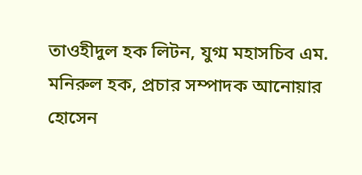তাওহীদুল হক লিটন, যুগ্ম মহাসচিব এম. মনিরুল হক, প্রচার সম্পাদক আনোয়ার হোসেন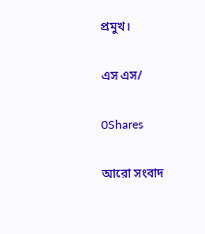প্রমুখ।

এস এস/

0Shares

আরো সংবাদ